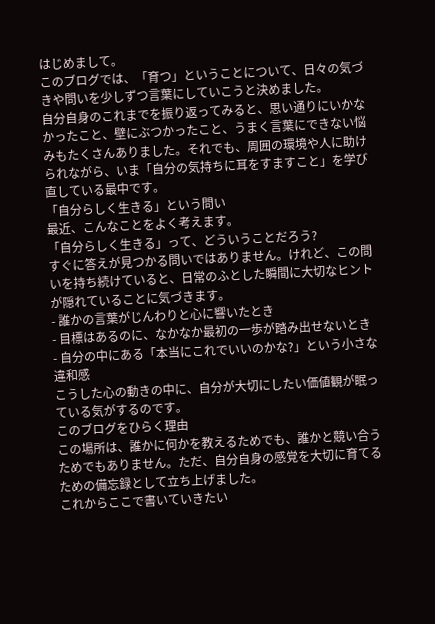はじめまして。
このブログでは、「育つ」ということについて、日々の気づきや問いを少しずつ言葉にしていこうと決めました。
自分自身のこれまでを振り返ってみると、思い通りにいかなかったこと、壁にぶつかったこと、うまく言葉にできない悩みもたくさんありました。それでも、周囲の環境や人に助けられながら、いま「自分の気持ちに耳をすますこと」を学び直している最中です。
「自分らしく生きる」という問い
最近、こんなことをよく考えます。
「自分らしく生きる」って、どういうことだろう?
すぐに答えが見つかる問いではありません。けれど、この問いを持ち続けていると、日常のふとした瞬間に大切なヒントが隠れていることに気づきます。
- 誰かの言葉がじんわりと心に響いたとき
- 目標はあるのに、なかなか最初の一歩が踏み出せないとき
- 自分の中にある「本当にこれでいいのかな?」という小さな違和感
こうした心の動きの中に、自分が大切にしたい価値観が眠っている気がするのです。
このブログをひらく理由
この場所は、誰かに何かを教えるためでも、誰かと競い合うためでもありません。ただ、自分自身の感覚を大切に育てるための備忘録として立ち上げました。
これからここで書いていきたい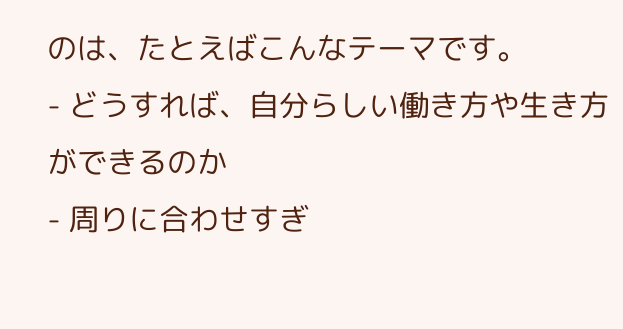のは、たとえばこんなテーマです。
- どうすれば、自分らしい働き方や生き方ができるのか
- 周りに合わせすぎ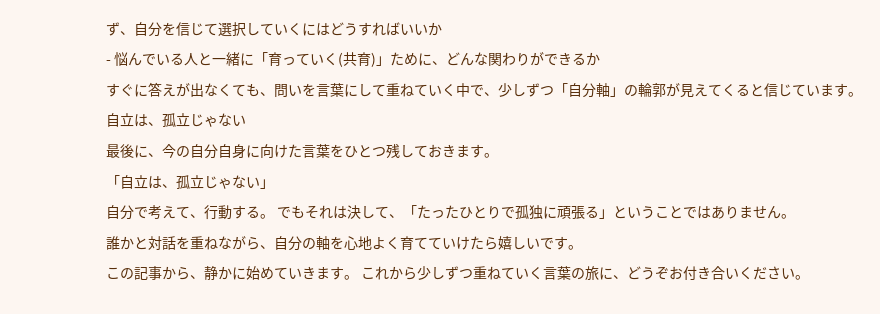ず、自分を信じて選択していくにはどうすればいいか
- 悩んでいる人と一緒に「育っていく(共育)」ために、どんな関わりができるか
すぐに答えが出なくても、問いを言葉にして重ねていく中で、少しずつ「自分軸」の輪郭が見えてくると信じています。
自立は、孤立じゃない
最後に、今の自分自身に向けた言葉をひとつ残しておきます。
「自立は、孤立じゃない」
自分で考えて、行動する。 でもそれは決して、「たったひとりで孤独に頑張る」ということではありません。
誰かと対話を重ねながら、自分の軸を心地よく育てていけたら嬉しいです。
この記事から、静かに始めていきます。 これから少しずつ重ねていく言葉の旅に、どうぞお付き合いください。